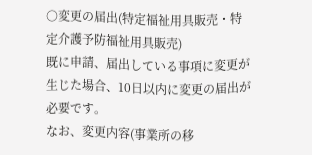○変更の届出(特定福祉用具販売・特定介護予防福祉用具販売)
既に申請、届出している事項に変更が生じた場合、10日以内に変更の届出が必要です。
なお、変更内容(事業所の移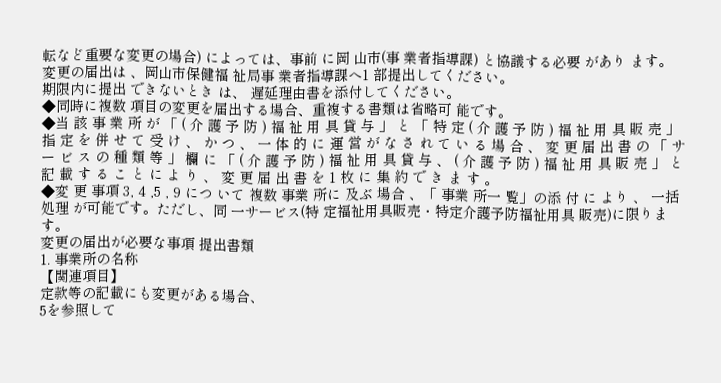転など重要な変更の場合) によっては、事前 に岡 山市(事 業者指導課) と協議する必要 があり ます。
変更の届出は 、岡山市保健福 祉局事 業者指導課へ1 部提出してください。
期限内に提出 できないとき は、 遅延理由書を添付してください。
◆同時に複数 項目の変更を届出する場合、重複する書類は省略可 能です。
◆当 該 事 業 所 が 「 ( 介 護 予 防 ) 福 祉 用 具 貸 与 」 と 「 特 定 ( 介 護 予 防 ) 福 祉 用 具 販 売 」 指 定 を 併 せ て 受 け 、 か つ 、 一 体 的 に 運 営 が な さ れ て い る 場 合 、 変 更 届 出 書 の 「 サ ー ビ ス の 種 類 等 」 欄 に 「 ( 介 護 予 防 ) 福 祉 用 具 貸 与 、 ( 介 護 予 防 ) 福 祉 用 具 販 売 」 と 記 載 す る こ と に よ り 、 変 更 届 出 書 を 1 枚 に 集 約 で き ま す 。
◆変 更 事項 3, 4 ,5 , 9 につ いて 複数 事業 所に 及ぶ 場合 、「 事業 所一 覧」の添 付 に より 、 一括 処理 が可能です。ただし、同 一サービス(特 定福祉用具販売・特定介護予防福祉用具 販売)に限ります。
変更の届出が必要な事項 提出書類
1. 事業所の名称
【関連項目】
定款等の記載にも変更がある場合、
5を参照して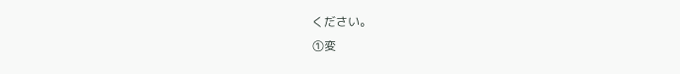ください。
①変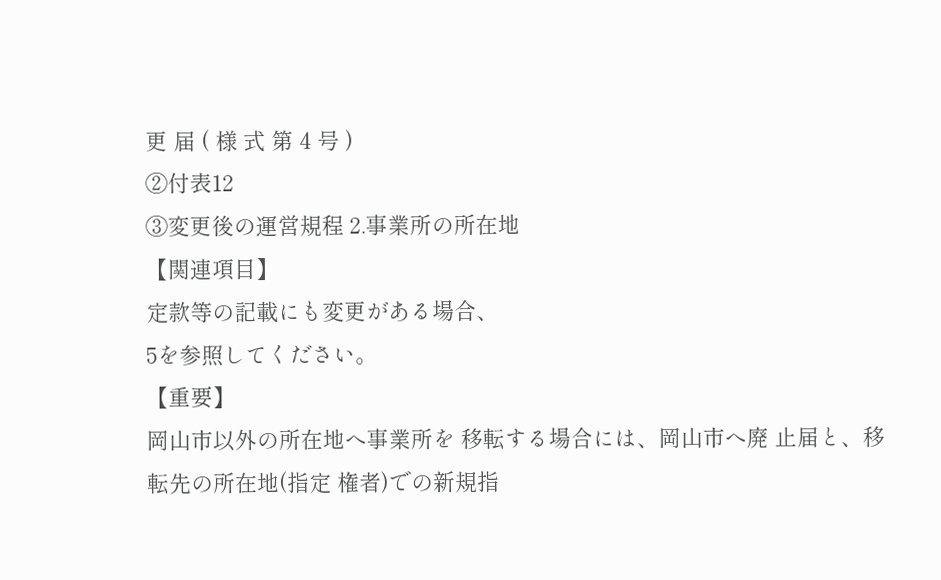更 届 ( 様 式 第 4 号 )
②付表12
③変更後の運営規程 2.事業所の所在地
【関連項目】
定款等の記載にも変更がある場合、
5を参照してください。
【重要】
岡山市以外の所在地へ事業所を 移転する場合には、岡山市へ廃 止届と、移転先の所在地(指定 権者)での新規指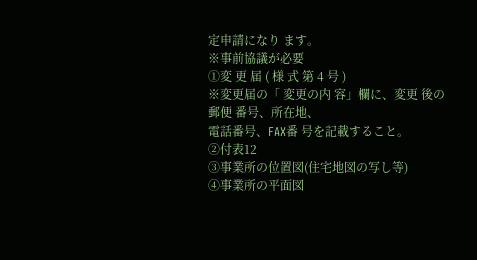定申請になり ます。
※事前協議が必要
①変 更 届 ( 様 式 第 4 号 )
※変更届の「 変更の内 容」欄に、変更 後の郵便 番号、所在地、
電話番号、FAX番 号を記載すること。
②付表12
③事業所の位置図(住宅地図の写し等)
④事業所の平面図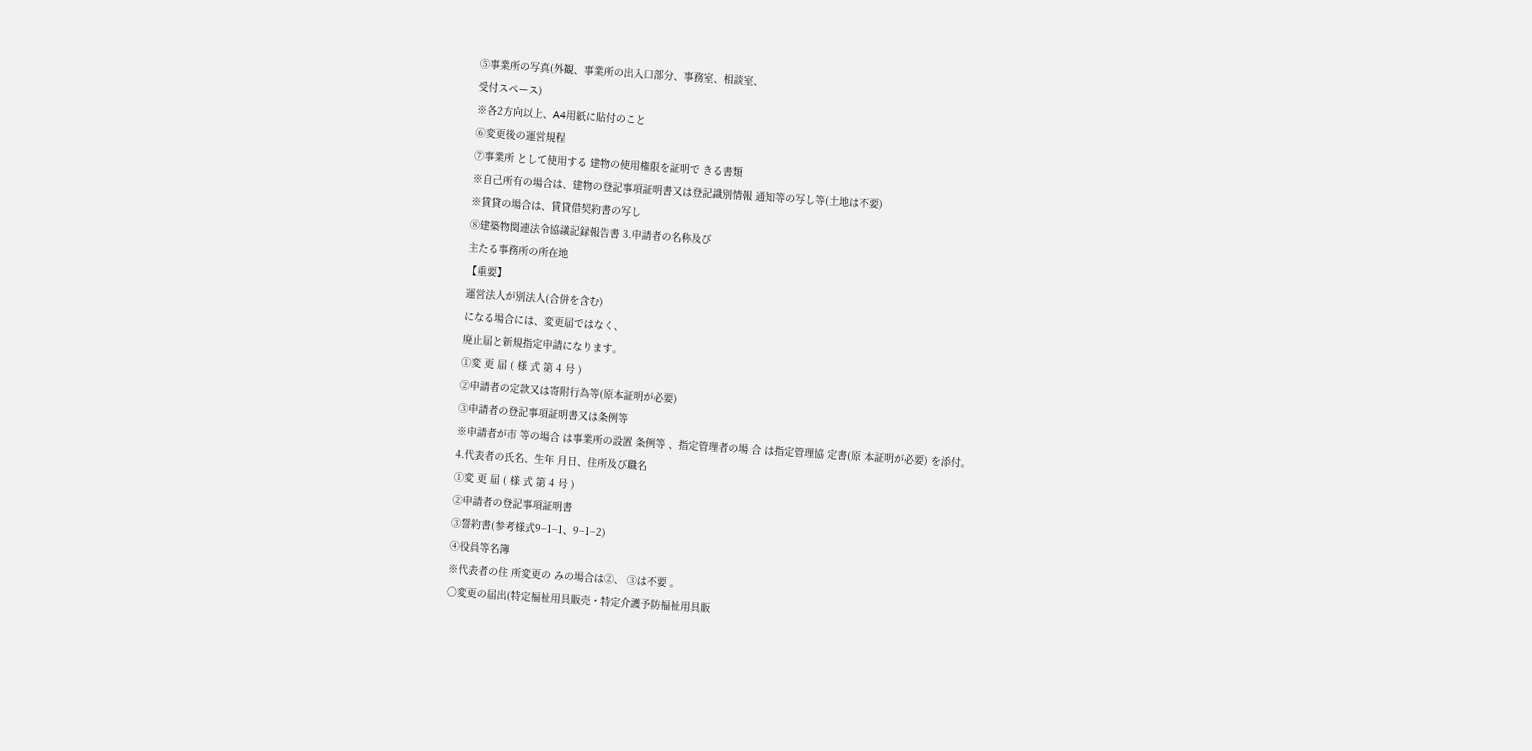⑤事業所の写真(外観、事業所の出入口部分、事務室、相談室、
受付スペース)
※各2方向以上、A4用紙に貼付のこと
⑥変更後の運営規程
⑦事業所 として使用する 建物の使用権限を証明で きる書類
※自己所有の場合は、建物の登記事項証明書又は登記識別情報 通知等の写し等(土地は不要)
※賃貸の場合は、賃貸借契約書の写し
⑧建築物関連法令協議記録報告書 3.申請者の名称及び
主たる事務所の所在地
【重要】
運営法人が別法人(合併を含む)
になる場合には、変更届ではなく、
廃止届と新規指定申請になります。
①変 更 届 ( 様 式 第 4 号 )
②申請者の定款又は寄附行為等(原本証明が必要)
③申請者の登記事項証明書又は条例等
※申請者が市 等の場合 は事業所の設置 条例等 、指定管理者の場 合 は指定管理協 定書(原 本証明が必要) を添付。
4.代表者の氏名、生年 月日、住所及び職名
①変 更 届 ( 様 式 第 4 号 )
②申請者の登記事項証明書
③誓約書(参考様式9−1−1、9−1−2)
④役員等名簿
※代表者の住 所変更の みの場合は②、 ③は不要 。
○変更の届出(特定福祉用具販売・特定介護予防福祉用具販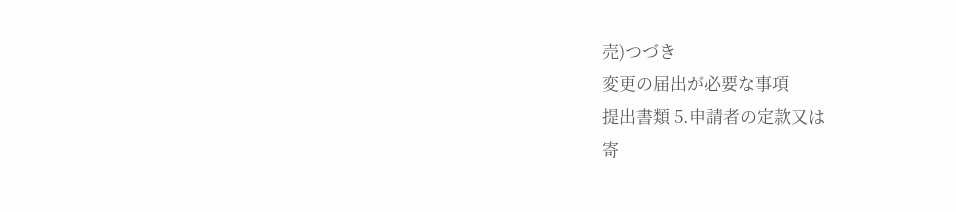売)つづき
変更の届出が必要な事項
提出書類 5.申請者の定款又は
寄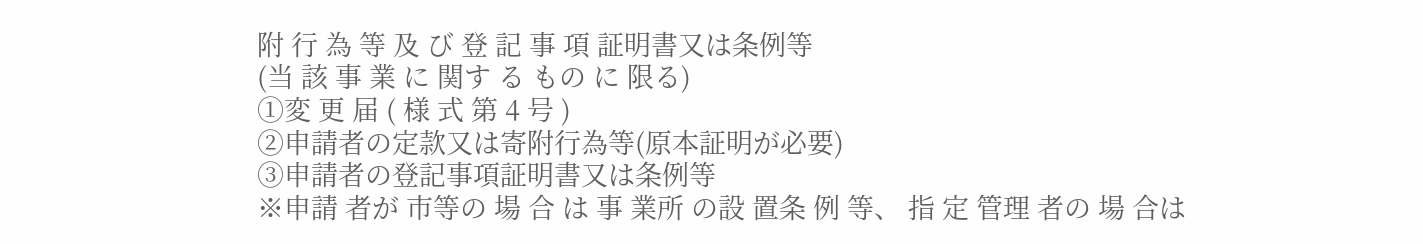附 行 為 等 及 び 登 記 事 項 証明書又は条例等
(当 該 事 業 に 関す る もの に 限る)
①変 更 届 ( 様 式 第 4 号 )
②申請者の定款又は寄附行為等(原本証明が必要)
③申請者の登記事項証明書又は条例等
※申請 者が 市等の 場 合 は 事 業所 の設 置条 例 等、 指 定 管理 者の 場 合は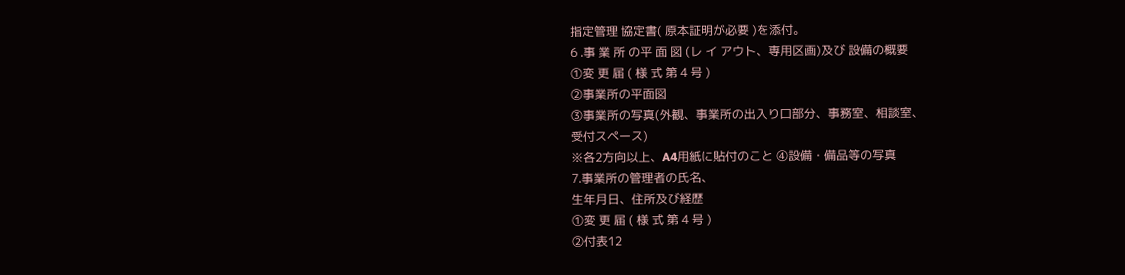指定管理 協定書( 原本証明が必要 )を添付。
6 .事 業 所 の平 面 図 (レ イ アウト、専用区画)及び 設備の概要
①変 更 届 ( 様 式 第 4 号 )
②事業所の平面図
③事業所の写真(外観、事業所の出入り口部分、事務室、相談室、
受付スペース)
※各2方向以上、A4用紙に貼付のこと ④設備・備品等の写真
7.事業所の管理者の氏名、
生年月日、住所及び経歴
①変 更 届 ( 様 式 第 4 号 )
②付表12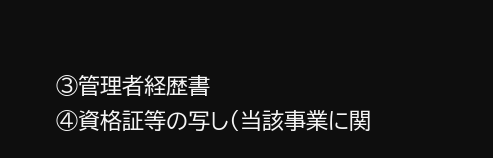③管理者経歴書
④資格証等の写し(当該事業に関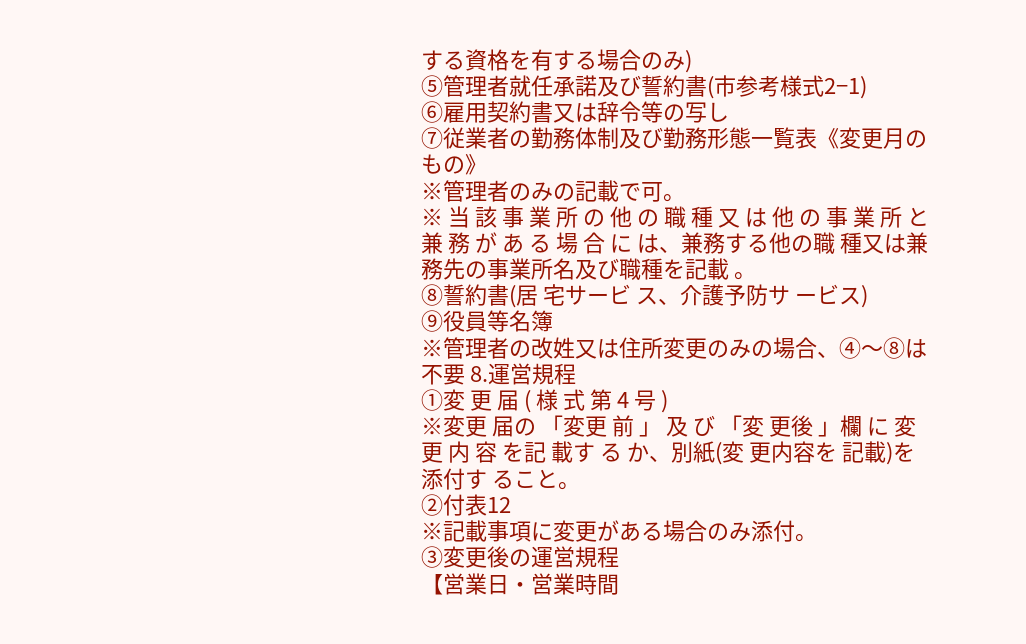する資格を有する場合のみ)
⑤管理者就任承諾及び誓約書(市参考様式2−1)
⑥雇用契約書又は辞令等の写し
⑦従業者の勤務体制及び勤務形態一覧表《変更月のもの》
※管理者のみの記載で可。
※ 当 該 事 業 所 の 他 の 職 種 又 は 他 の 事 業 所 と 兼 務 が あ る 場 合 に は、兼務する他の職 種又は兼務先の事業所名及び職種を記載 。
⑧誓約書(居 宅サービ ス、介護予防サ ービス)
⑨役員等名簿
※管理者の改姓又は住所変更のみの場合、④〜⑧は不要 8.運営規程
①変 更 届 ( 様 式 第 4 号 )
※変更 届の 「変更 前 」 及 び 「変 更後 」欄 に 変更 内 容 を記 載す る か、別紙(変 更内容を 記載)を添付す ること。
②付表12
※記載事項に変更がある場合のみ添付。
③変更後の運営規程
【営業日・営業時間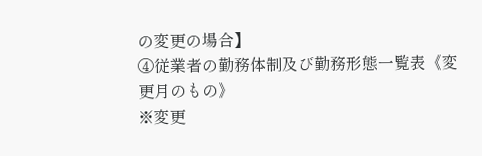の変更の場合】
④従業者の勤務体制及び勤務形態一覧表《変更月のもの》
※変更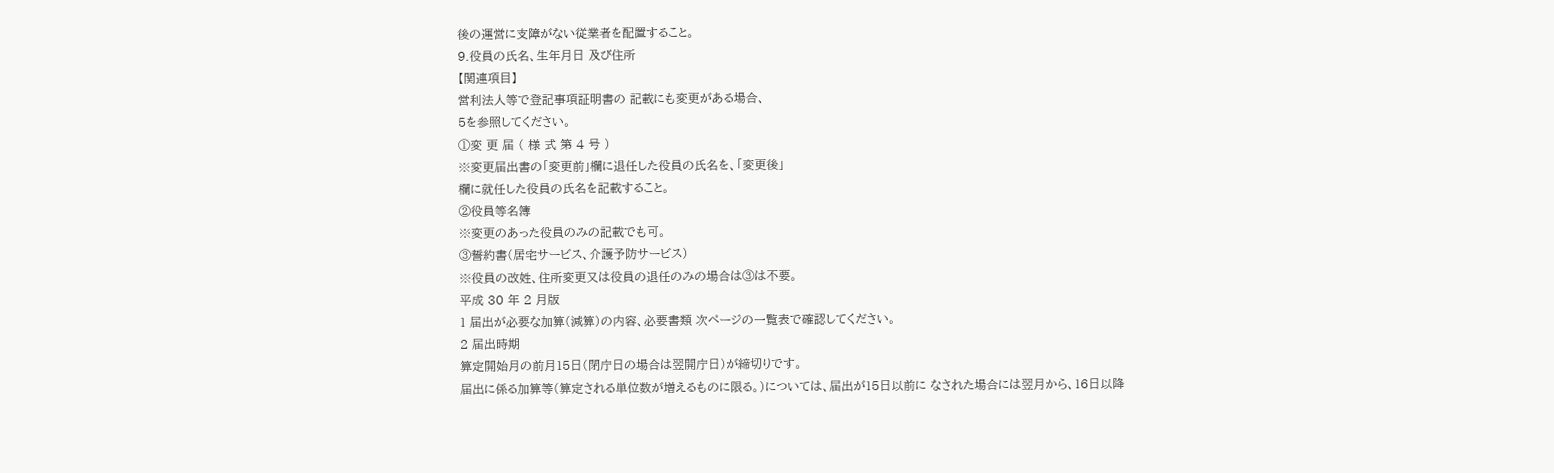後の運営に支障がない従業者を配置すること。
9.役員の氏名、生年月日 及び住所
【関連項目】
営利法人等で登記事項証明書の 記載にも変更がある場合、
5を参照してください。
①変 更 届 ( 様 式 第 4 号 )
※変更届出書の「変更前」欄に退任した役員の氏名を、「変更後」
欄に就任した役員の氏名を記載すること。
②役員等名簿
※変更のあった役員のみの記載でも可。
③誓約書(居宅サービス、介護予防サービス)
※役員の改姓、住所変更又は役員の退任のみの場合は③は不要。
平成 30 年 2 月版
1 届出が必要な加算(減算)の内容、必要書類 次ページの一覧表で確認してください。
2 届出時期
算定開始月の前月15日(閉庁日の場合は翌開庁日)が締切りです。
届出に係る加算等(算定される単位数が増えるものに限る。)については、届出が15日以前に なされた場合には翌月から、16日以降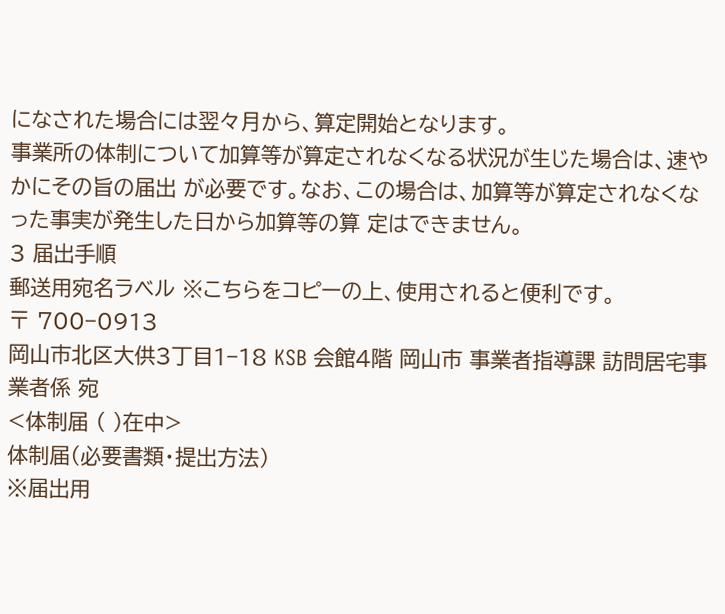になされた場合には翌々月から、算定開始となります。
事業所の体制について加算等が算定されなくなる状況が生じた場合は、速やかにその旨の届出 が必要です。なお、この場合は、加算等が算定されなくなった事実が発生した日から加算等の算 定はできません。
3 届出手順
郵送用宛名ラベル ※こちらをコピーの上、使用されると便利です。
〒 700−0913
岡山市北区大供3丁目1−18 KSB 会館4階 岡山市 事業者指導課 訪問居宅事業者係 宛
<体制届 ( )在中>
体制届(必要書類・提出方法)
※届出用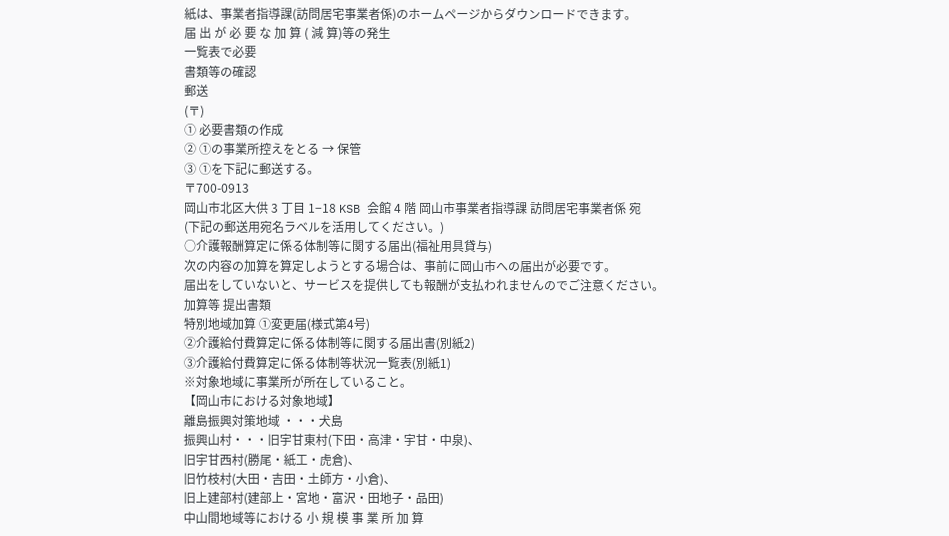紙は、事業者指導課(訪問居宅事業者係)のホームページからダウンロードできます。
届 出 が 必 要 な 加 算 ( 減 算)等の発生
一覧表で必要
書類等の確認
郵送
(〒)
① 必要書類の作成
② ①の事業所控えをとる → 保管
③ ①を下記に郵送する。
〒700-0913
岡山市北区大供 3 丁目 1−18 KSB 会館 4 階 岡山市事業者指導課 訪問居宅事業者係 宛
(下記の郵送用宛名ラベルを活用してください。)
○介護報酬算定に係る体制等に関する届出(福祉用具貸与)
次の内容の加算を算定しようとする場合は、事前に岡山市への届出が必要です。
届出をしていないと、サービスを提供しても報酬が支払われませんのでご注意ください。
加算等 提出書類
特別地域加算 ①変更届(様式第4号)
②介護給付費算定に係る体制等に関する届出書(別紙2)
③介護給付費算定に係る体制等状況一覧表(別紙1)
※対象地域に事業所が所在していること。
【岡山市における対象地域】
離島振興対策地域 ・・・犬島
振興山村・・・旧宇甘東村(下田・高津・宇甘・中泉)、
旧宇甘西村(勝尾・紙工・虎倉)、
旧竹枝村(大田・吉田・土師方・小倉)、
旧上建部村(建部上・宮地・富沢・田地子・品田)
中山間地域等における 小 規 模 事 業 所 加 算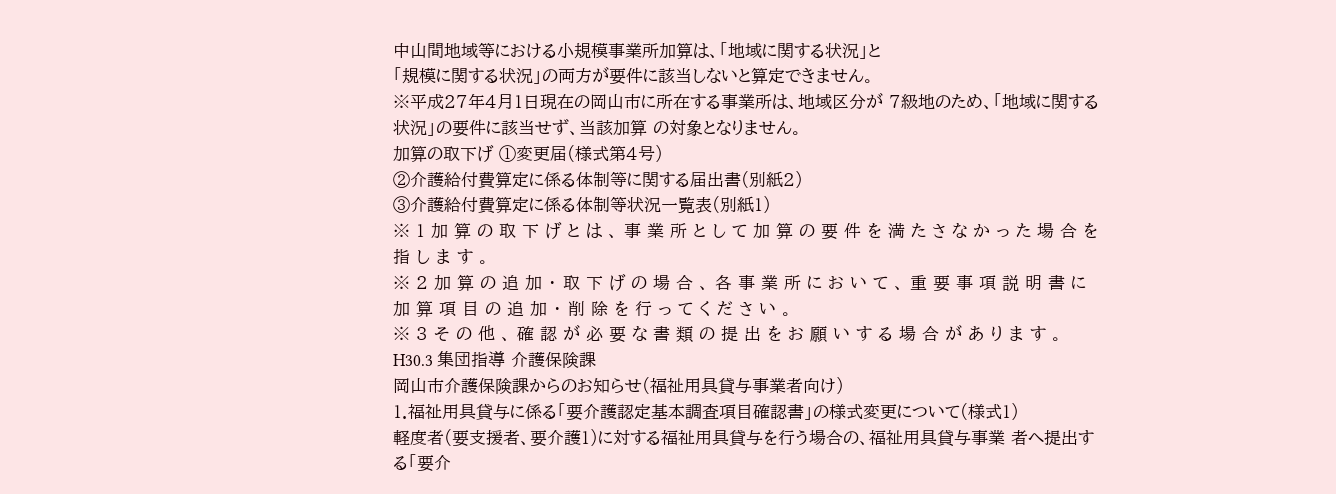中山間地域等における小規模事業所加算は、「地域に関する状況」と
「規模に関する状況」の両方が要件に該当しないと算定できません。
※平成27年4月1日現在の岡山市に所在する事業所は、地域区分が 7級地のため、「地域に関する状況」の要件に該当せず、当該加算 の対象となりません。
加算の取下げ ①変更届(様式第4号)
②介護給付費算定に係る体制等に関する届出書(別紙2)
③介護給付費算定に係る体制等状況一覧表(別紙1)
※ 1 加 算 の 取 下 げ と は 、 事 業 所 と し て 加 算 の 要 件 を 満 た さ な か っ た 場 合 を 指 し ま す 。
※ 2 加 算 の 追 加 ・ 取 下 げ の 場 合 、 各 事 業 所 に お い て 、 重 要 事 項 説 明 書 に 加 算 項 目 の 追 加 ・ 削 除 を 行 っ て く だ さ い 。
※ 3 そ の 他 、 確 認 が 必 要 な 書 類 の 提 出 を お 願 い す る 場 合 が あ り ま す 。
H30.3 集団指導 介護保険課
岡山市介護保険課からのお知らせ(福祉用具貸与事業者向け)
1.福祉用具貸与に係る「要介護認定基本調査項目確認書」の様式変更について(様式1)
軽度者(要支援者、要介護1)に対する福祉用具貸与を行う場合の、福祉用具貸与事業 者へ提出する「要介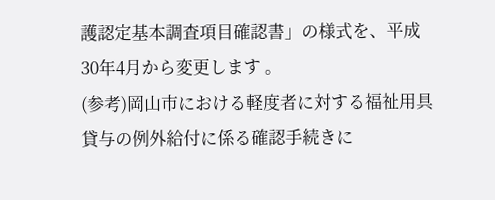護認定基本調査項目確認書」の様式を、平成30年4月から変更します 。
(参考)岡山市における軽度者に対する福祉用具貸与の例外給付に係る確認手続きに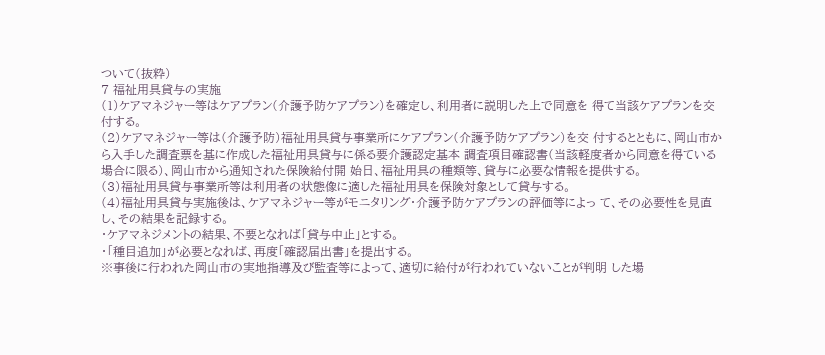ついて(抜粋)
7 福祉用具貸与の実施
(1)ケアマネジャー等はケアプラン(介護予防ケアプラン)を確定し、利用者に説明した上で同意を 得て当該ケアプランを交付する。
(2)ケアマネジャー等は(介護予防)福祉用具貸与事業所にケアプラン(介護予防ケアプラン)を交 付するとともに、岡山市から入手した調査票を基に作成した福祉用具貸与に係る要介護認定基本 調査項目確認書(当該軽度者から同意を得ている場合に限る)、岡山市から通知された保険給付開 始日、福祉用具の種類等、貸与に必要な情報を提供する。
(3)福祉用具貸与事業所等は利用者の状態像に適した福祉用具を保険対象として貸与する。
(4)福祉用具貸与実施後は、ケアマネジャー等がモニタリング・介護予防ケアプランの評価等によっ て、その必要性を見直し、その結果を記録する。
・ケアマネジメントの結果、不要となれば「貸与中止」とする。
・「種目追加」が必要となれば、再度「確認届出書」を提出する。
※事後に行われた岡山市の実地指導及び監査等によって、適切に給付が行われていないことが判明 した場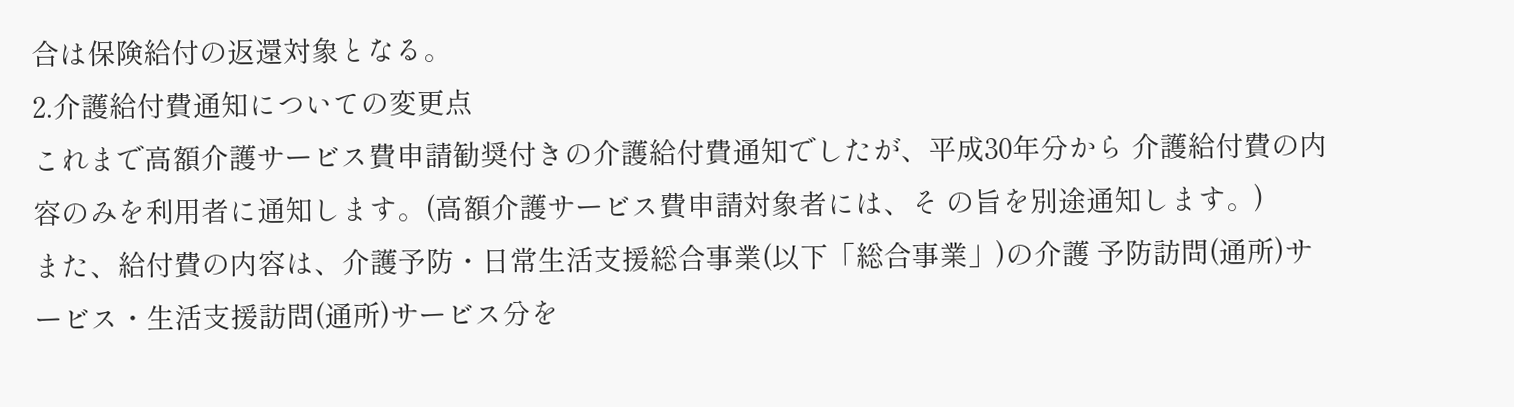合は保険給付の返還対象となる。
2.介護給付費通知についての変更点
これまで高額介護サービス費申請勧奨付きの介護給付費通知でしたが、平成30年分から 介護給付費の内容のみを利用者に通知します。(高額介護サービス費申請対象者には、そ の旨を別途通知します。)
また、給付費の内容は、介護予防・日常生活支援総合事業(以下「総合事業」)の介護 予防訪問(通所)サービス・生活支援訪問(通所)サービス分を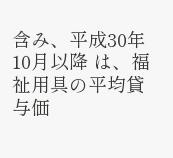含み、平成30年10月以降 は、福祉用具の平均貸与価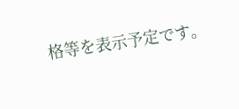格等を表示予定です。